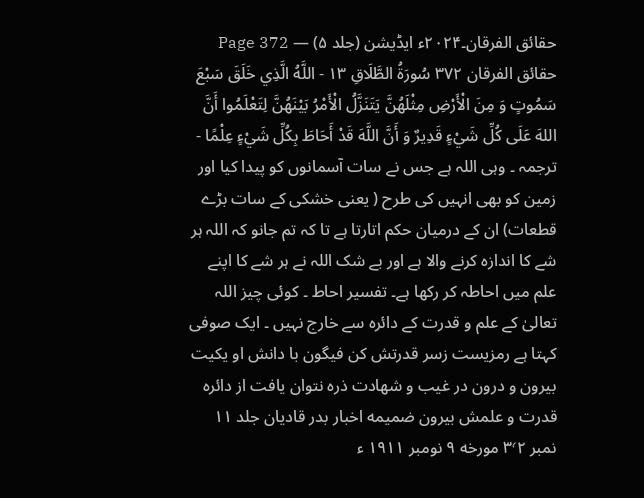حقائق الفرقان۔۲۰۲۴ء ایڈیشن (جلد ۵) — Page 372
حقائق الفرقان ۳۷۲ سُورَةُ الطَّلَاقِ ۱۳ - اللَّهُ الَّذِي خَلَقَ سَبْعَ سَمُوتٍ وَ مِنَ الْأَرْضِ مِثْلَهُنَّ يَتَنَزَّلُ الْأَمْرُ بَيْنَهُنَّ لِتَعْلَمُوا أَنَّ اللهَ عَلَى كُلِّ شَيْءٍ قَدِيرٌ وَ أَنَّ اللَّهَ قَدْ أَحَاطَ بِكُلِّ شَيْءٍ عِلْمًا - ترجمہ ۔ وہی اللہ ہے جس نے سات آسمانوں کو پیدا کیا اور زمین کو بھی انہیں کی طرح ( یعنی خشکی کے سات بڑے قطعات) ان کے درمیان حکم اتارتا ہے تا کہ تم جانو کہ اللہ ہر شے کا اندازہ کرنے والا ہے اور بے شک اللہ نے ہر شے کا اپنے علم میں احاطہ کر رکھا ہے۔ تفسیر احاط ۔ کوئی چیز اللہ تعالیٰ کے علم و قدرت کے دائرہ سے خارج نہیں ۔ ایک صوفی کہتا ہے رمزیست زسر قدرتش کن فیگون با دانش او یکیت بیرون و درون در غیب و شهادت ذره نتوان یافت از دائره قدرت و علمش بیرون ضمیمه اخبار بدر قادیان جلد ۱۱ نمبر ۳٬۲ مورخه ۹ نومبر ۱۹۱۱ ء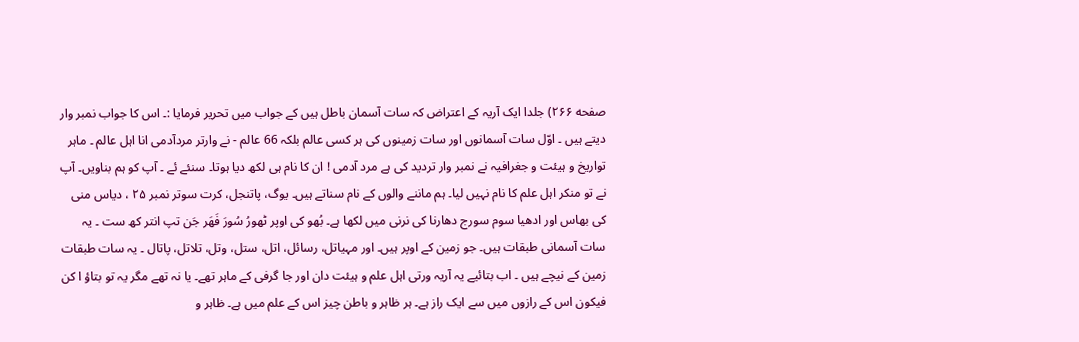صفحه ۲۶۶) جلدا ایک آریہ کے اعتراض کہ سات آسمان باطل ہیں کے جواب میں تحریر فرمایا :۔ اس کا جواب نمبر وار دیتے ہیں ۔ اوّل سات آسمانوں اور سات زمینوں کی ہر کسی عالم بلکہ 66 عالم - نے وارتر مردآدمی انا اہل عالم ۔ ماہر تواریخ و ہیئت و جغرافیہ نے نمبر وار تردید کی ہے مرد آدمی ! ان کا نام ہی لکھ دیا ہوتا۔ سنئے ئے ۔ آپ کو ہم بناویں۔ آپ نے تو منکر اہل علم کا نام نہیں لیا۔ ہم ماننے والوں کے نام سناتے ہیں۔ یوگ، پاتنجل، کرت سوتر نمبر ۲۵ ، دیاس منی کی بھاس اور ادھیا سوم سورج دھارنا کی نرنی میں لکھا ہے۔ بُھو کی اوپر ٹھورُ سُورَ فَهَر جَن تپ انتر کھ ست ۔ یہ سات آسمانی طبقات ہیں۔ جو زمین کے اوپر ہیں۔ اور مہیاتل، رسائل، اتل، ستل، وتل، تلاتل، پاتال ۔ یہ سات طبقات زمین کے نیچے ہیں ۔ اب بتائیے یہ آریہ ورتی اہل علم و ہیئت دان اور جا گرفی کے ماہر تھے۔ یا نہ تھے مگر یہ تو بتاؤ ا کن فیکون اس کے رازوں میں سے ایک راز ہے۔ ہر ظاہر و باطن چیز اس کے علم میں ہے۔ ظاہر و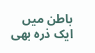باطن میں ایک ذرہ بھی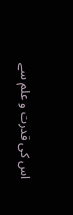اس کی قدرت و علم سے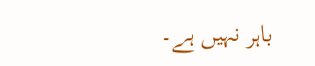باہر نہیں ہے۔